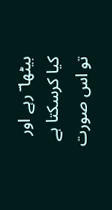بیٹھا ؔ رہے اور کیا کرسکتا ہے تو اس صورت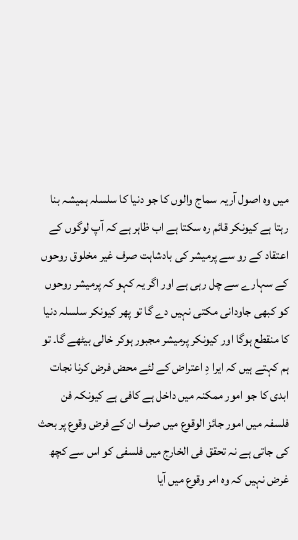میں وہ اصول آریہ سماج والوں کا جو دنیا کا سلسلہ ہمیشہ بنا رہتا ہے کیونکر قائم رہ سکتا ہے اب ظاہر ہے کہ آپ لوگوں کے اعتقاد کے رو سے پرمیشر کی بادشاہت صرف غیر مخلوق روحوں کے سہارے سے چل رہی ہے اور اگر یہ کہو کہ پرمیشر روحوں کو کبھی جاودانی مکتی نہیں دے گا تو پھر کیونکر سلسلہ دنیا کا منقطع ہوگا اور کیونکر پرمیشر مجبور ہوکر خالی بیٹھے گا۔ تو ہم کہتے ہیں کہ ایرا دِ اعتراض کے لئے محض فرض کرنا نجات ابدی کا جو امور ممکنہ میں داخل ہے کافی ہے کیونکہ فن فلسفہ میں امور جائز الوقوع میں صرف ان کے فرض وقوع پر بحث کی جاتی ہے نہ تحقق فی الخارج میں فلسفی کو اس سے کچھ غرض نہیں کہ وہ امر وقوع میں آیا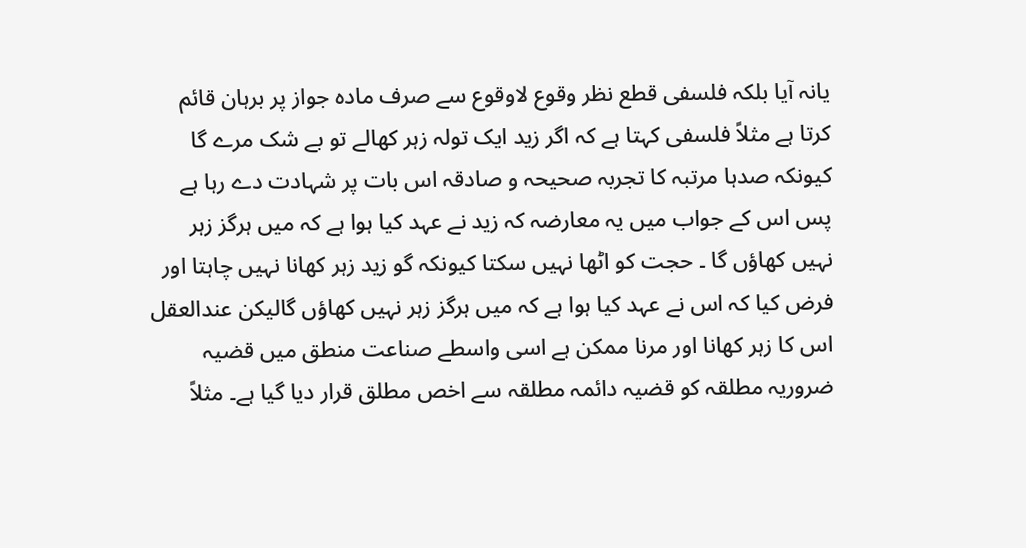یانہ آیا بلکہ فلسفی قطع نظر وقوع لاوقوع سے صرف مادہ جواز پر برہان قائم کرتا ہے مثلاً فلسفی کہتا ہے کہ اگر زید ایک تولہ زہر کھالے تو بے شک مرے گا کیونکہ صدہا مرتبہ کا تجربہ صحیحہ و صادقہ اس بات پر شہادت دے رہا ہے پس اس کے جواب میں یہ معارضہ کہ زید نے عہد کیا ہوا ہے کہ میں ہرگز زہر نہیں کھاؤں گا ۔ حجت کو اٹھا نہیں سکتا کیونکہ گو زید زہر کھانا نہیں چاہتا اور فرض کیا کہ اس نے عہد کیا ہوا ہے کہ میں ہرگز زہر نہیں کھاؤں گالیکن عندالعقل اس کا زہر کھانا اور مرنا ممکن ہے اسی واسطے صناعت منطق میں قضیہ ضروریہ مطلقہ کو قضیہ دائمہ مطلقہ سے اخص مطلق قرار دیا گیا ہے۔ مثلاً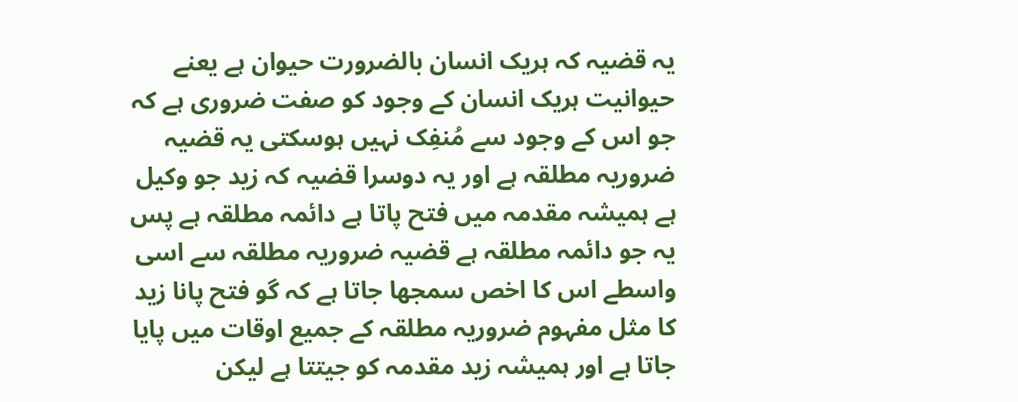یہ قضیہ کہ ہریک انسان بالضرورت حیوان ہے یعنے حیوانیت ہریک انسان کے وجود کو صفت ضروری ہے کہ جو اس کے وجود سے مُنفِک نہیں ہوسکتی یہ قضیہ ضروریہ مطلقہ ہے اور یہ دوسرا قضیہ کہ زید جو وکیل ہے ہمیشہ مقدمہ میں فتح پاتا ہے دائمہ مطلقہ ہے پس یہ جو دائمہ مطلقہ ہے قضیہ ضروریہ مطلقہ سے اسی واسطے اس کا اخص سمجھا جاتا ہے کہ گو فتح پانا زید کا مثل مفہوم ضروریہ مطلقہ کے جمیع اوقات میں پایا جاتا ہے اور ہمیشہ زید مقدمہ کو جیتتا ہے لیکن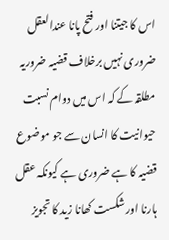اس کا جیتنا اور فتح پانا عندالعقل ضروری نہیں برخلاف قضیہ ضروریہ مطلقہ کے کہ اس میں دوام نسبت حیوانیت کا انسان سے جو موضوع قضیہ کا ہے ضروری ہے کیونکہ عقل ہارنا اور شکست کھانا زید کا تجویز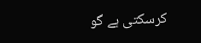کرسکتی ہے گو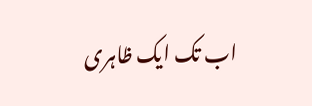اب تک ایک ظاہری